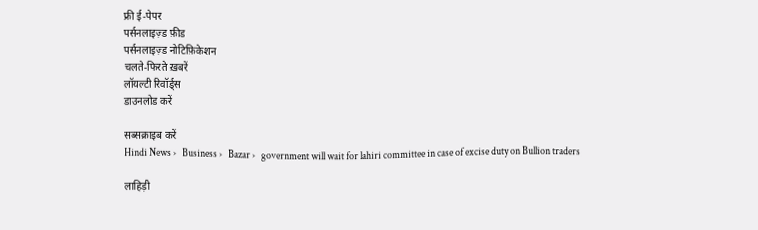फ्री ई-पेपर
पर्सनलाइज़्ड फ़ीड
पर्सनलाइज़्ड नोटिफ़िकेशन
चलते-फिरते ख़बरें
लॉयल्टी रिवॉर्ड्स
डाउनलोड करें

सब्सक्राइब करें
Hindi News ›   Business ›   Bazar ›   government will wait for lahiri committee in case of excise duty on Bullion traders

लाहिड़ी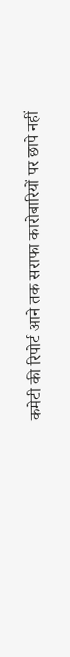कमेटी की रिपोर्ट आने तक सराफा कारोबारियों पर छापे नहीं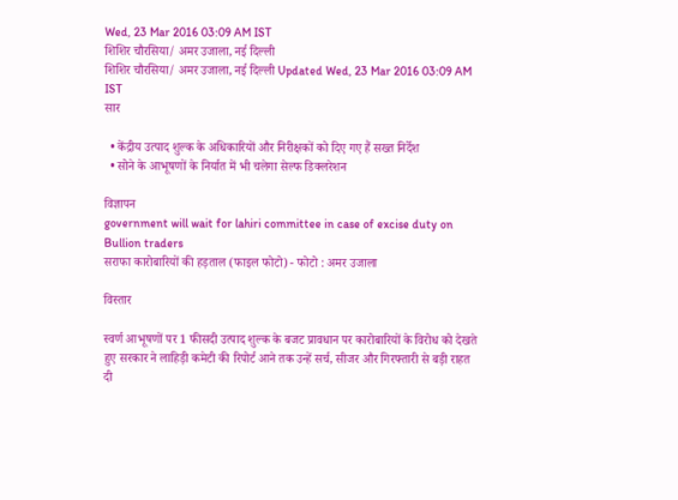Wed, 23 Mar 2016 03:09 AM IST
शिशिर चौरसिया/ अमर उजाला, नई दिल्ली
शिशिर चौरसिया/ अमर उजाला, नई दिल्ली Updated Wed, 23 Mar 2016 03:09 AM IST
सार

  • केंद्रीय उत्पाद शुल्क के अधिकारियों और निरीक्षकों को दिए गए हैं सख्त निर्देश
  • सोने के आभूषणों के निर्यात में भी चलेगा सेल्फ डिक्लरेशन

विज्ञापन
government will wait for lahiri committee in case of excise duty on Bullion traders
सराफा कारोबारियों की हड़ताल (फाइल फोटो) - फोटो : अमर उजाला

विस्तार

स्वर्ण आभूषणों पर 1 फीसदी उत्पाद शुल्क के बजट प्रावधान पर कारोबारियों के विरोध को देखते हुए सरकार ने लाहिड़ी कमेटी की रिपोर्ट आने तक उन्हें सर्च, सीजर और गिरफ्तारी से बड़ी राहत दी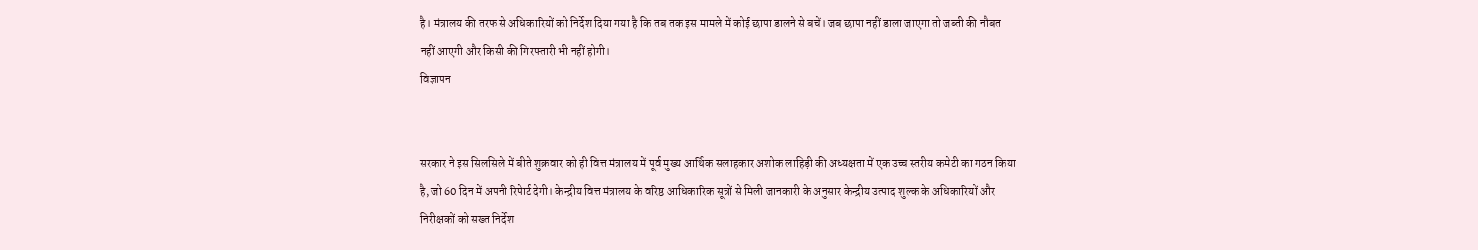है। मंत्रालय की तरफ से अधिकारियों को निर्देश दिया गया है कि तब तक इस मामले में कोई छापा डालने से बचें। जब छापा नहीं डाला जाएगा तो जब्ती की नौबत नहीं आएगी और किसी की गिरफ्तारी भी नहीं होगी।
विज्ञापन


सरकार ने इस सिलसिले में बीते शुक्रवार को ही वित्त मंत्रालय में पूर्व मुख्य आर्थिक सलाहकार अशोक लाहिड़ी की अध्यक्षता में एक उच्च स्तरीय कमेटी का गठन किया है, जो 60 दिन में अपनी रिपेार्ट देगी। केन्द्रीय वित्त मंत्रालय के वरिष्ठ आधिकारिक सूत्रों से मिली जानकारी के अनुसार केन्द्रीय उत्पाद शुल्क के अधिकारियों और निरीक्षकों को सख्त निर्देश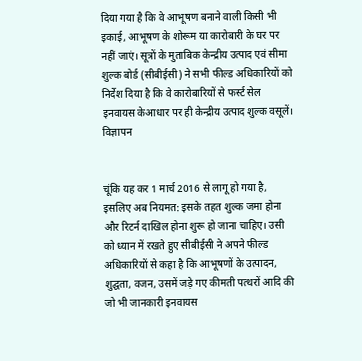दिया गया है कि वे आभूषण बनाने वाली किसी भी इकाई, आभूषण के शोरूम या कारोबारी के घर पर नहीं जाएं। सूत्रों के मुताबिक केन्द्रीय उत्पाद एवं सीमा शुल्क बोर्ड (सीबीईसी) ने सभी फील्ड अधिकारियों को निर्देश दिया है कि वे कारोबारियों से फर्स्ट सेल इनवायस केआधार पर ही केन्द्रीय उत्पाद शुल्क वसूलें।
विज्ञापन


चूंकि यह कर 1 मार्च 2016 से लागू हो गया है, इसलिए अब नियमत: इसके तहत शुल्क जमा होना और रिटर्न दाखिल होना शुरू हो जाना चाहिए। उसी को ध्यान में रखते हुए सीबीईसी ने अपने फील्ड अधिकारियों से कहा है कि आभूषणों के उत्पादन, शुद्घता, वजन, उसमें जड़े गए कीमती पत्थरों आदि की जो भी जानकारी इनवायस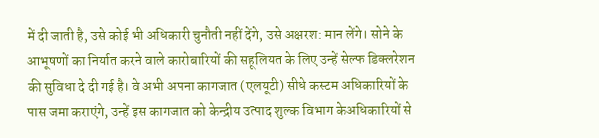में दी जाती है, उसे कोई भी अधिकारी चुनौती नहीं देंगे, उसे अक्षरश: मान लेंगे। सोने के आभूषणों का निर्यात करने वाले कारोबारियों की सहूलियत के लिए उन्हें सेल्फ डिक्लरेशन की सुविधा दे दी गई है। वे अभी अपना कागजात (एलयूटी) सीधे कस्टम अधिकारियों के पास जमा कराएंगे, उन्हें इस कागजात को केन्द्रीय उत्पाद शुल्क विभाग केअधिकारियों से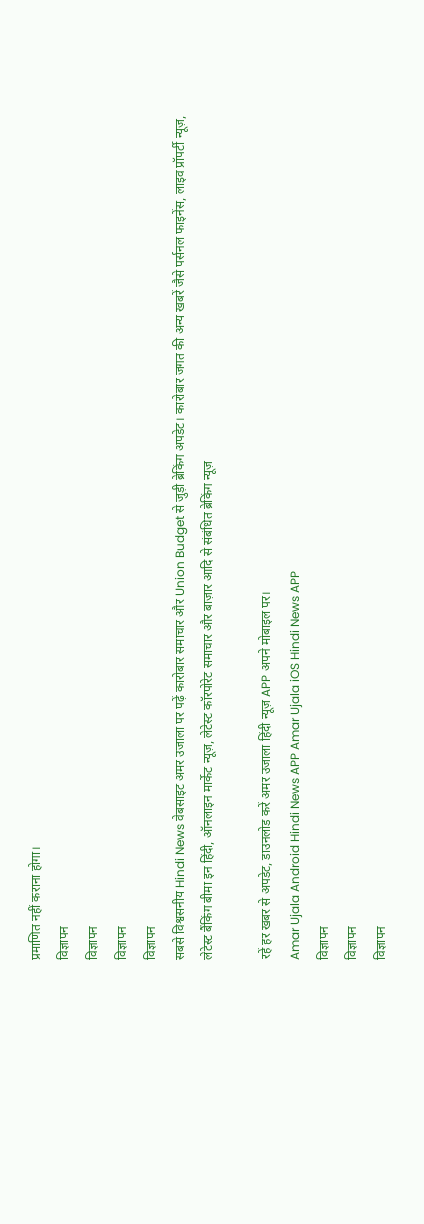प्रमाणित नहीं कराना होगा।
विज्ञापन
विज्ञापन
विज्ञापन
विज्ञापन
सबसे विश्वसनीय Hindi News वेबसाइट अमर उजाला पर पढ़ें कारोबार समाचार और Union Budget से जुड़ी ब्रेकिंग अपडेट। कारोबार जगत की अन्य खबरें जैसे पर्सनल फाइनेंस, लाइव प्रॉपर्टी न्यूज़, लेटेस्ट बैंकिंग बीमा इन हिंदी, ऑनलाइन मार्केट न्यूज़, लेटेस्ट कॉरपोरेट समाचार और बाज़ार आदि से संबंधित ब्रेकिंग न्यूज़

रहें हर खबर से अपडेट, डाउनलोड करें अमर उजाला हिंदी न्यूज़ APP अपने मोबाइल पर।
Amar Ujala Android Hindi News APP Amar Ujala iOS Hindi News APP
विज्ञापन
विज्ञापन
विज्ञापन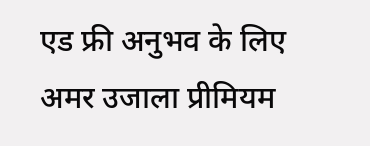एड फ्री अनुभव के लिए अमर उजाला प्रीमियम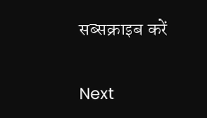सब्सक्राइब करें

Next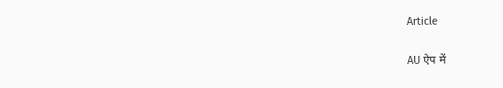Article

AU ऐप में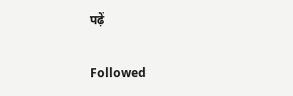पढ़ें

Followed